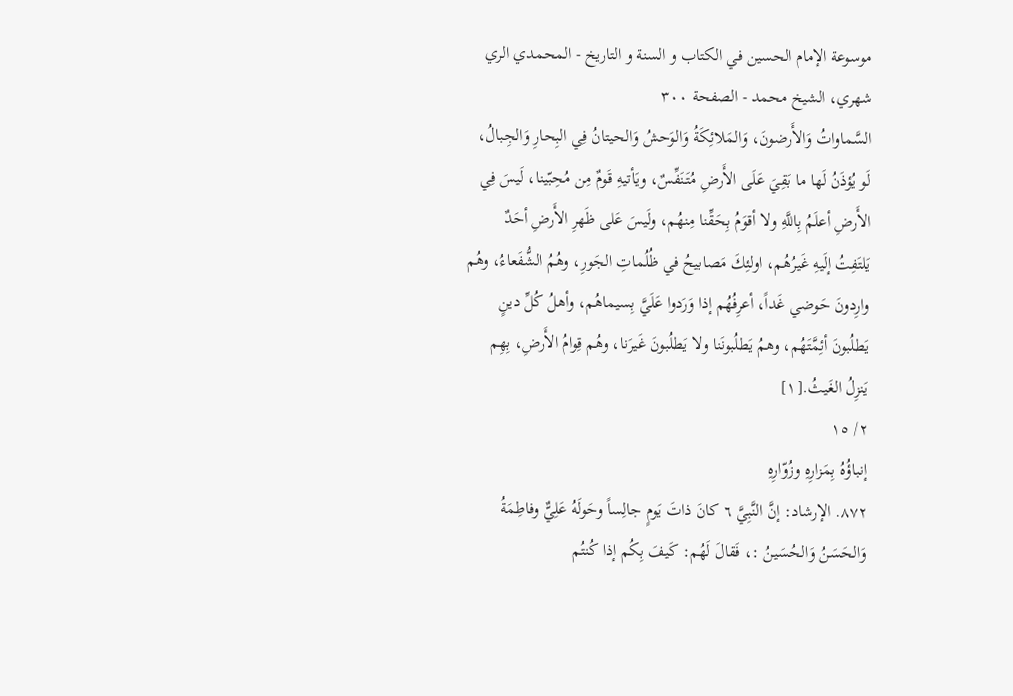موسوعة الإمام الحسين في الكتاب و السنة و التاريخ - المحمدي الري شهري، الشيخ محمد - الصفحة ٣٠٠
السَّماواتُ وَالأَرضونَ، وَالمَلائِكَةُ وَالوَحشُ وَالحيتانُ فِي البِحارِ وَالجِبالُ، لَو يُؤذَنُ لَها ما بَقِيَ عَلَى الأَرضِ مُتَنَفِّسٌ، ويَأتيهِ قَومٌ مِن مُحِبّينا، لَيسَ فِي الأَرضِ أعلَمُ بِاللَّهِ ولا أقوَمُ بِحَقِّنا مِنهُم، ولَيسَ عَلى ظَهرِ الأَرضِ أحَدٌ يَلتَفِتُ إلَيهِ غَيرُهُم، اولئِكَ مَصابيحُ في ظُلُماتِ الجَورِ، وهُمُ الشُّفَعاءُ، وهُم وارِدونَ حَوضي غَداً، أعرِفُهُم إذا وَرَدوا عَلَيَّ بِسيماهُم، وأهلُ كُلِّ دينٍ يَطلُبونَ أئِمَّتَهُم، وهمُ يَطلُبونَنا ولا يَطلُبونَ غَيرَنا، وهُم قِوامُ الأَرضِ، بِهِم يَنزِلُ الغَيثُ.[١]
٢/ ١٥
إنباؤُهُ بِمَزارِهِ وزُوّارِهِ
٨٧٢. الإرشاد: إنَّ النَّبِيَّ ٦ كانَ ذاتَ يَومٍ جالِساً وحَولَهُ عَلِيٌّ وفاطِمَةُ وَالحَسَنُ وَالحُسَينُ :، فَقالَ لَهُم: كَيفَ بِكُم إذا كُنتُم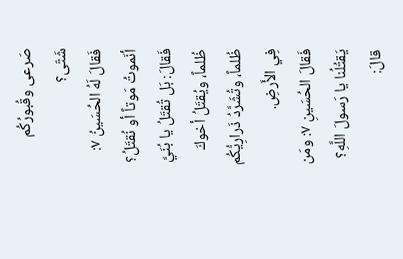صَرعى وقُبورُكُم شَتّى؟
فَقالَ لَهُ الحُسَينُ ٧: أنَموتُ مَوتاً أو نُقتَلُ؟ فَقالَ: بَل تُقتَلُ يا بُنَيَّ ظُلماً، ويُقتَلُ أخوكَ ظُلماً، وتُشَرَّدُ ذَرارِيُّكُم فِي الأَرضِ.
فَقالَ الحُسَينِ ٧: ومَن يَقتُلُنا يا رَسولَ اللَّهِ؟ قالَ: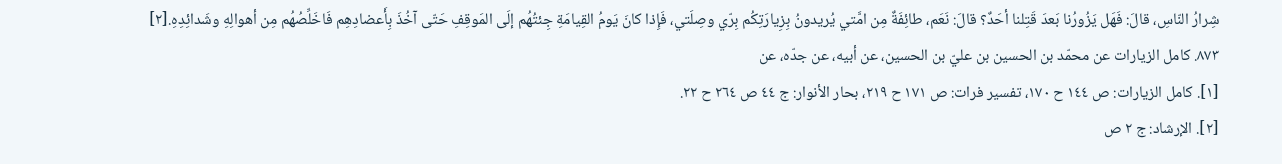شِرارُ النّاسِ، قالَ: فَهَل يَزُورُنا بَعدَ قَتِلنا أحَدٌ؟ قالَ: نَعَم، طائِفَةٌ مِن امَّتي يُريدونُ بِزِيارَتِكُم بِرّي وصِلَتي، فَإِذا كانَ يَومُ القِيامَةِ جِئتُهُم إلَى المَوقِفِ حَتّى آخُذَ بِأَعضادِهِم فَاخَلِّصُهُم مِن أهوالِهِ وشَدائِدِهِ.[٢]
٨٧٣. كامل الزيارات عن محمّد بن الحسين بن عليّ بن الحسين، عن أبيه، عن جدّه، عن
[١]. كامل الزيارات: ص ١٤٤ ح ١٧٠، تفسير فرات: ص ١٧١ ح ٢١٩، بحار الأنوار: ج ٤٤ ص ٢٦٤ ح ٢٢.
[٢]. الإرشاد: ج ٢ ص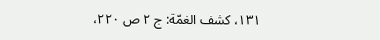١٣١، كشف الغمّة: ج ٢ ص ٢٢٠،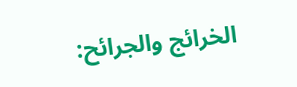الخرائج والجرائح: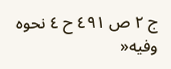ج ٢ ص ٤٩١ ح ٤ نحوه وفيه«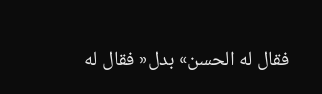فقال له الحسن» بدل« فقال له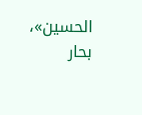الحسين»، بحار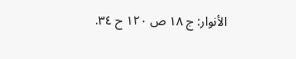الأنوار: ج ١٨ ص ١٢٠ ح ٣٤.